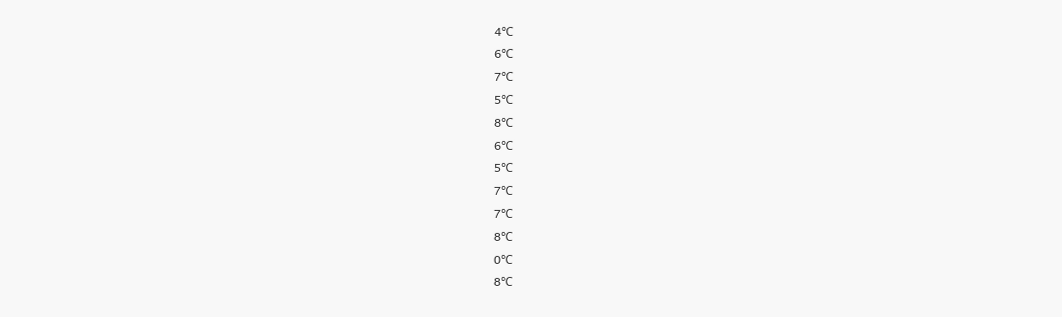4℃
6℃
7℃
5℃
8℃
6℃
5℃
7℃
7℃
8℃
0℃
8℃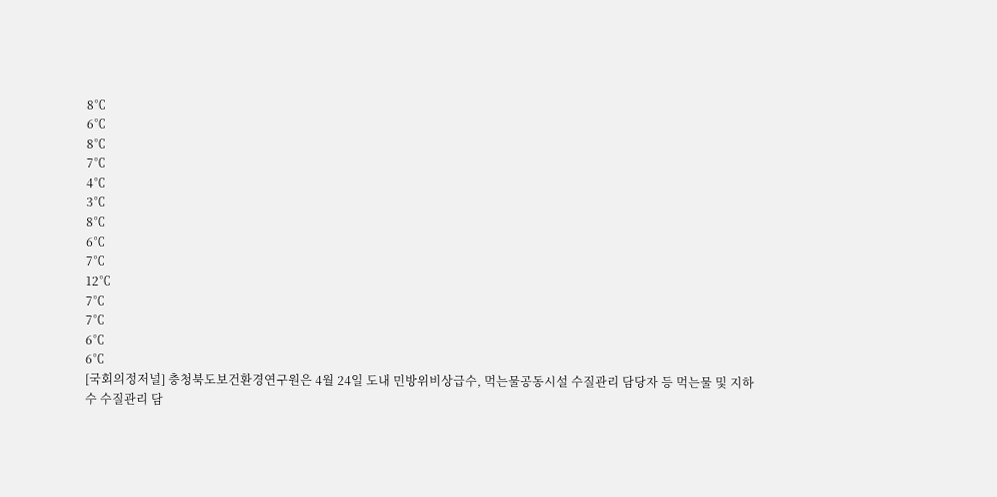8℃
6℃
8℃
7℃
4℃
3℃
8℃
6℃
7℃
12℃
7℃
7℃
6℃
6℃
[국회의정저널] 충청북도보건환경연구원은 4월 24일 도내 민방위비상급수, 먹는물공동시설 수질관리 담당자 등 먹는물 및 지하수 수질관리 담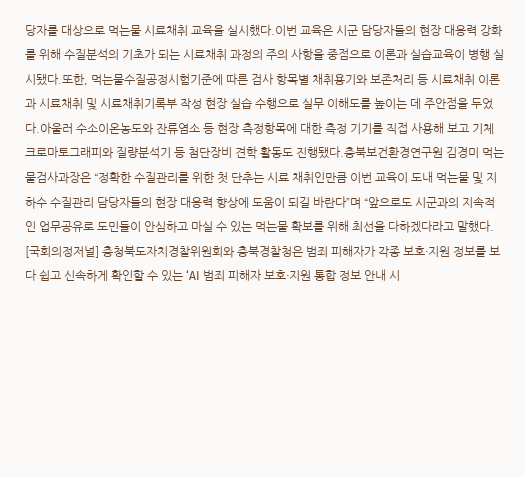당자를 대상으로 먹는물 시료채취 교육을 실시했다.이번 교육은 시군 담당자들의 현장 대응력 강화를 위해 수질분석의 기초가 되는 시료채취 과정의 주의 사항을 중점으로 이론과 실습교육이 병행 실시됐다.또한, 먹는물수질공정시험기준에 따른 검사 항목별 채취용기와 보존처리 등 시료채취 이론과 시료채취 및 시료채취기록부 작성 현장 실습 수행으로 실무 이해도를 높이는 데 주안점을 두었다.아울러 수소이온농도와 잔류염소 등 현장 측정항목에 대한 측정 기기를 직접 사용해 보고 기체크로마토그래피와 질량분석기 등 첨단장비 견학 활동도 진행됐다.충북보건환경연구원 김경미 먹는물검사과장은 “정확한 수질관리를 위한 첫 단추는 시료 채취인만큼 이번 교육이 도내 먹는물 및 지하수 수질관리 담당자들의 현장 대응력 향상에 도움이 되길 바란다”며 “앞으로도 시군과의 지속적인 업무공유로 도민들이 안심하고 마실 수 있는 먹는물 확보를 위해 최선을 다하겠다라고 말했다.
[국회의정저널] 충청북도자치경찰위원회와 충북경찰청은 범죄 피해자가 각종 보호·지원 정보를 보다 쉽고 신속하게 확인할 수 있는 ‘AI 범죄 피해자 보호·지원 통합 정보 안내 시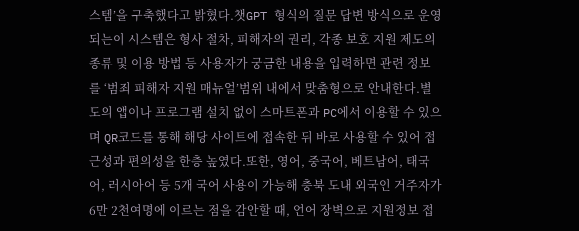스템’을 구축했다고 밝혔다.챗GPT 형식의 질문 답변 방식으로 운영되는이 시스템은 형사 절차, 피해자의 권리, 각종 보호 지원 제도의 종류 및 이용 방법 등 사용자가 궁금한 내용을 입력하면 관련 정보를 ‘범죄 피해자 지원 매뉴얼’범위 내에서 맞춤형으로 안내한다.별도의 앱이나 프로그램 설치 없이 스마트폰과 PC에서 이용할 수 있으며 QR코드를 통해 해당 사이트에 접속한 뒤 바로 사용할 수 있어 접근성과 편의성을 한층 높였다.또한, 영어, 중국어, 베트남어, 태국어, 러시아어 등 5개 국어 사용이 가능해 충북 도내 외국인 거주자가 6만 2천여명에 이르는 점을 감안할 때, 언어 장벽으로 지원정보 접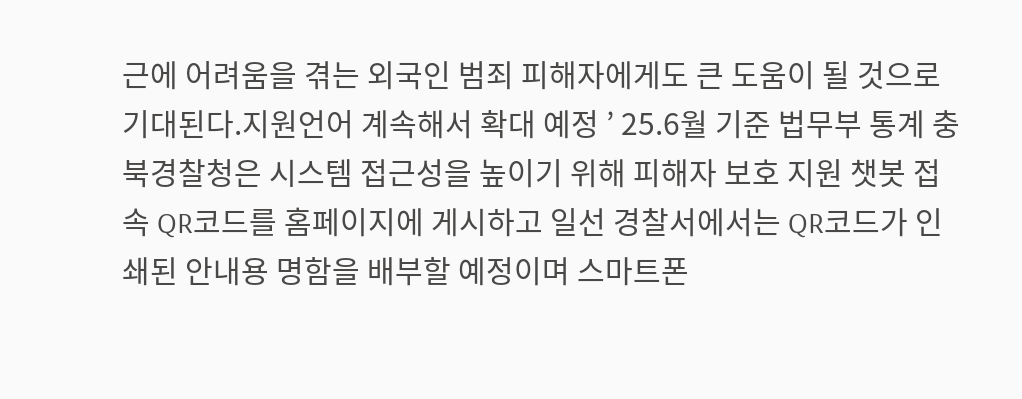근에 어려움을 겪는 외국인 범죄 피해자에게도 큰 도움이 될 것으로 기대된다.지원언어 계속해서 확대 예정 ’ 25.6월 기준 법무부 통계 충북경찰청은 시스템 접근성을 높이기 위해 피해자 보호 지원 챗봇 접속 QR코드를 홈페이지에 게시하고 일선 경찰서에서는 QR코드가 인쇄된 안내용 명함을 배부할 예정이며 스마트폰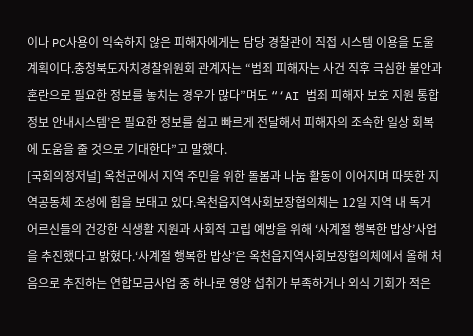이나 PC사용이 익숙하지 않은 피해자에게는 담당 경찰관이 직접 시스템 이용을 도울 계획이다.충청북도자치경찰위원회 관계자는 “범죄 피해자는 사건 직후 극심한 불안과 혼란으로 필요한 정보를 놓치는 경우가 많다”며도 “‘AI 범죄 피해자 보호 지원 통합 정보 안내시스템’은 필요한 정보를 쉽고 빠르게 전달해서 피해자의 조속한 일상 회복에 도움을 줄 것으로 기대한다”고 말했다.
[국회의정저널] 옥천군에서 지역 주민을 위한 돌봄과 나눔 활동이 이어지며 따뜻한 지역공동체 조성에 힘을 보태고 있다.옥천읍지역사회보장협의체는 12일 지역 내 독거 어르신들의 건강한 식생활 지원과 사회적 고립 예방을 위해 ‘사계절 행복한 밥상’사업을 추진했다고 밝혔다.‘사계절 행복한 밥상’은 옥천읍지역사회보장협의체에서 올해 처음으로 추진하는 연합모금사업 중 하나로 영양 섭취가 부족하거나 외식 기회가 적은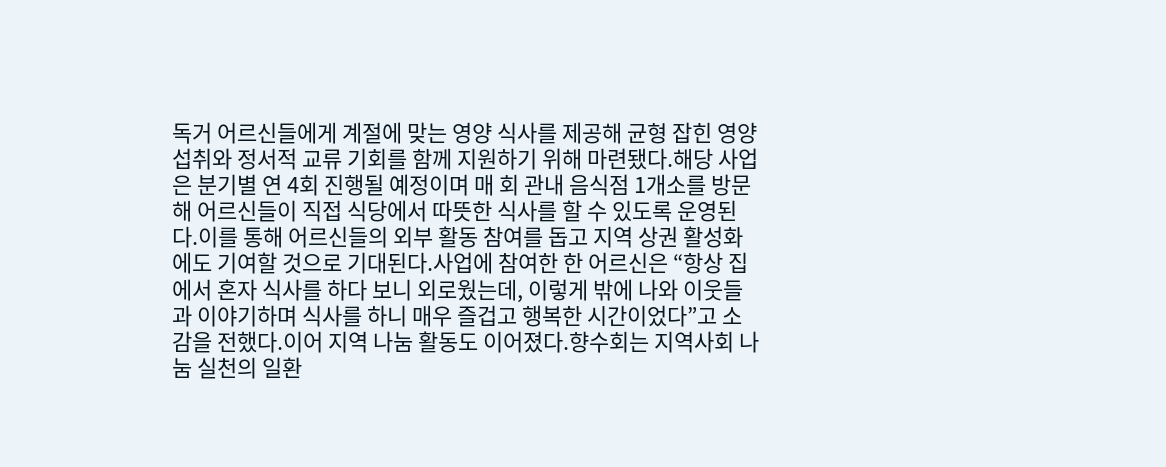독거 어르신들에게 계절에 맞는 영양 식사를 제공해 균형 잡힌 영양 섭취와 정서적 교류 기회를 함께 지원하기 위해 마련됐다.해당 사업은 분기별 연 4회 진행될 예정이며 매 회 관내 음식점 1개소를 방문해 어르신들이 직접 식당에서 따뜻한 식사를 할 수 있도록 운영된다.이를 통해 어르신들의 외부 활동 참여를 돕고 지역 상권 활성화에도 기여할 것으로 기대된다.사업에 참여한 한 어르신은 “항상 집에서 혼자 식사를 하다 보니 외로웠는데, 이렇게 밖에 나와 이웃들과 이야기하며 식사를 하니 매우 즐겁고 행복한 시간이었다”고 소감을 전했다.이어 지역 나눔 활동도 이어졌다.향수회는 지역사회 나눔 실천의 일환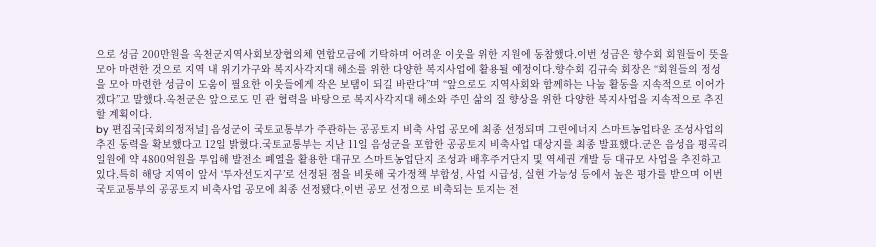으로 성금 200만원을 옥천군지역사회보장협의체 연합모금에 기탁하며 어려운 이웃을 위한 지원에 동참했다.이번 성금은 향수회 회원들이 뜻을 모아 마련한 것으로 지역 내 위기가구와 복지사각지대 해소를 위한 다양한 복지사업에 활용될 예정이다.향수회 김규숙 회장은 “회원들의 정성을 모아 마련한 성금이 도움이 필요한 이웃들에게 작은 보탬이 되길 바란다”며 “앞으로도 지역사회와 함께하는 나눔 활동을 지속적으로 이어가겠다”고 말했다.옥천군은 앞으로도 민 관 협력을 바탕으로 복지사각지대 해소와 주민 삶의 질 향상을 위한 다양한 복지사업을 지속적으로 추진할 계획이다.
by 편집국[국회의정저널] 음성군이 국토교통부가 주관하는 공공토지 비축 사업 공모에 최종 선정되며 그린에너지 스마트농업타운 조성사업의 추진 동력을 확보했다고 12일 밝혔다.국토교통부는 지난 11일 음성군을 포함한 공공토지 비축사업 대상지를 최종 발표했다.군은 음성읍 평곡리 일원에 약 4800억원을 투입해 발전소 폐열을 활용한 대규모 스마트농업단지 조성과 배후주거단지 및 역세권 개발 등 대규모 사업을 추진하고 있다.특히 해당 지역이 앞서 ‘투자선도지구’로 선정된 점을 비롯해 국가정책 부합성, 사업 시급성, 실현 가능성 등에서 높은 평가를 받으며 이번 국토교통부의 공공토지 비축사업 공모에 최종 선정됐다.이번 공모 선정으로 비축되는 토지는 전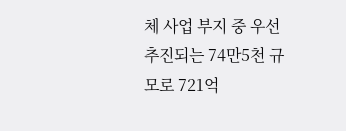체 사업 부지 중 우선 추진되는 74만5천 규모로 721억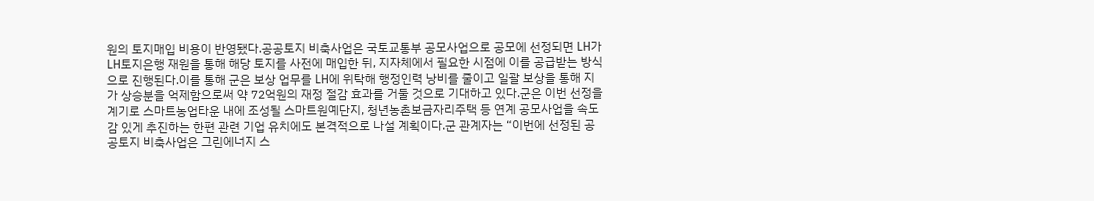원의 토지매입 비용이 반영됐다.공공토지 비축사업은 국토교통부 공모사업으로 공모에 선정되면 LH가 LH토지은행 재원을 통해 해당 토지를 사전에 매입한 뒤, 지자체에서 필요한 시점에 이를 공급받는 방식으로 진행된다.이를 통해 군은 보상 업무를 LH에 위탁해 행정인력 낭비를 줄이고 일괄 보상을 통해 지가 상승분을 억제함으로써 약 72억원의 재정 절감 효과를 거둘 것으로 기대하고 있다.군은 이번 선정을 계기로 스마트농업타운 내에 조성될 스마트원예단지, 청년농촌보금자리주택 등 연계 공모사업을 속도감 있게 추진하는 한편 관련 기업 유치에도 본격적으로 나설 계획이다.군 관계자는 “이번에 선정된 공공토지 비축사업은 그린에너지 스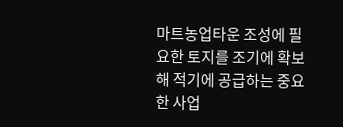마트농업타운 조성에 필요한 토지를 조기에 확보해 적기에 공급하는 중요한 사업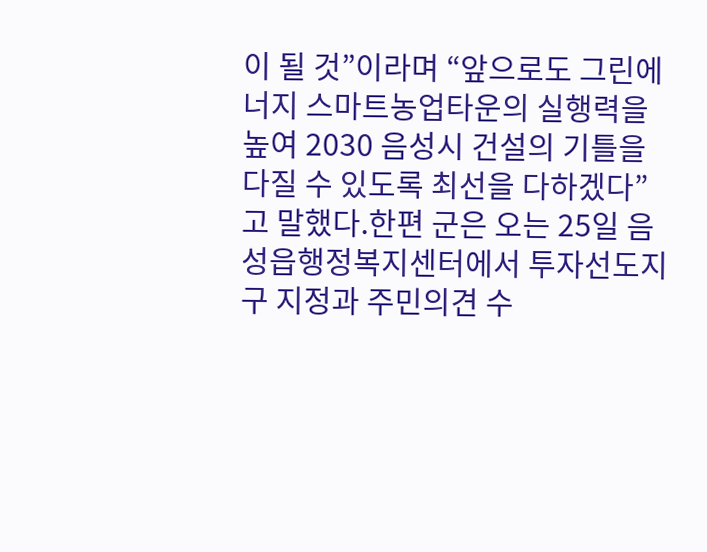이 될 것”이라며 “앞으로도 그린에너지 스마트농업타운의 실행력을 높여 2030 음성시 건설의 기틀을 다질 수 있도록 최선을 다하겠다”고 말했다.한편 군은 오는 25일 음성읍행정복지센터에서 투자선도지구 지정과 주민의견 수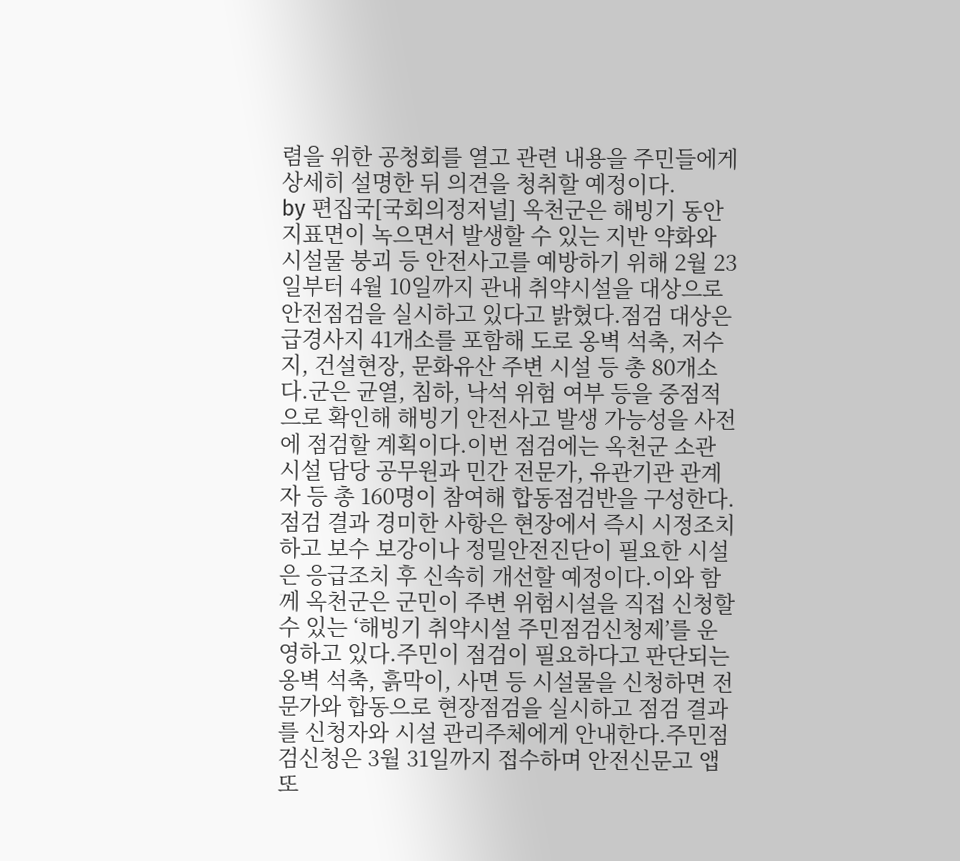렴을 위한 공청회를 열고 관련 내용을 주민들에게 상세히 설명한 뒤 의견을 청취할 예정이다.
by 편집국[국회의정저널] 옥천군은 해빙기 동안 지표면이 녹으면서 발생할 수 있는 지반 약화와 시설물 붕괴 등 안전사고를 예방하기 위해 2월 23일부터 4월 10일까지 관내 취약시설을 대상으로 안전점검을 실시하고 있다고 밝혔다.점검 대상은 급경사지 41개소를 포함해 도로 옹벽 석축, 저수지, 건설현장, 문화유산 주변 시설 등 총 80개소다.군은 균열, 침하, 낙석 위험 여부 등을 중점적으로 확인해 해빙기 안전사고 발생 가능성을 사전에 점검할 계획이다.이번 점검에는 옥천군 소관 시설 담당 공무원과 민간 전문가, 유관기관 관계자 등 총 160명이 참여해 합동점검반을 구성한다.점검 결과 경미한 사항은 현장에서 즉시 시정조치하고 보수 보강이나 정밀안전진단이 필요한 시설은 응급조치 후 신속히 개선할 예정이다.이와 함께 옥천군은 군민이 주변 위험시설을 직접 신청할 수 있는 ‘해빙기 취약시설 주민점검신청제’를 운영하고 있다.주민이 점검이 필요하다고 판단되는 옹벽 석축, 흙막이, 사면 등 시설물을 신청하면 전문가와 합동으로 현장점검을 실시하고 점검 결과를 신청자와 시설 관리주체에게 안내한다.주민점검신청은 3월 31일까지 접수하며 안전신문고 앱 또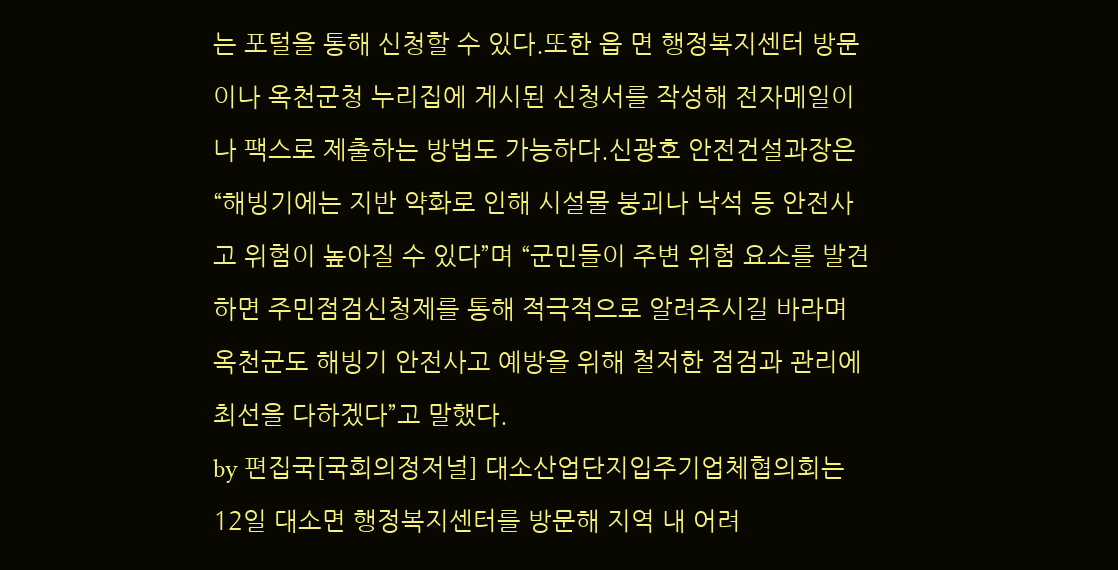는 포털을 통해 신청할 수 있다.또한 읍 면 행정복지센터 방문이나 옥천군청 누리집에 게시된 신청서를 작성해 전자메일이나 팩스로 제출하는 방법도 가능하다.신광호 안전건설과장은“해빙기에는 지반 약화로 인해 시설물 붕괴나 낙석 등 안전사고 위험이 높아질 수 있다”며 “군민들이 주변 위험 요소를 발견하면 주민점검신청제를 통해 적극적으로 알려주시길 바라며 옥천군도 해빙기 안전사고 예방을 위해 철저한 점검과 관리에 최선을 다하겠다”고 말했다.
by 편집국[국회의정저널] 대소산업단지입주기업체협의회는 12일 대소면 행정복지센터를 방문해 지역 내 어려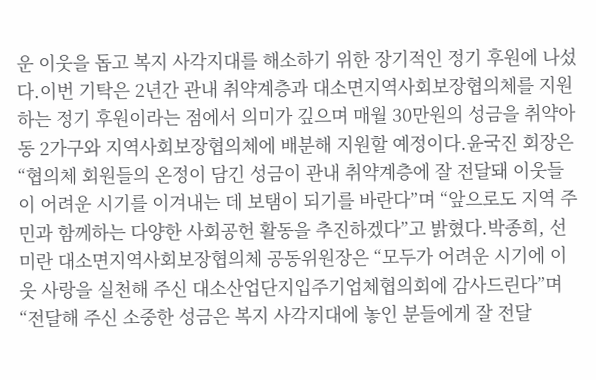운 이웃을 돕고 복지 사각지대를 해소하기 위한 장기적인 정기 후원에 나섰다.이번 기탁은 2년간 관내 취약계층과 대소면지역사회보장협의체를 지원하는 정기 후원이라는 점에서 의미가 깊으며 매월 30만원의 성금을 취약아동 2가구와 지역사회보장협의체에 배분해 지원할 예정이다.윤국진 회장은 “협의체 회원들의 온정이 담긴 성금이 관내 취약계층에 잘 전달돼 이웃들이 어려운 시기를 이겨내는 데 보탬이 되기를 바란다”며 “앞으로도 지역 주민과 함께하는 다양한 사회공헌 활동을 추진하겠다”고 밝혔다.박종희, 선미란 대소면지역사회보장협의체 공동위원장은 “모두가 어려운 시기에 이웃 사랑을 실천해 주신 대소산업단지입주기업체협의회에 감사드린다”며 “전달해 주신 소중한 성금은 복지 사각지대에 놓인 분들에게 잘 전달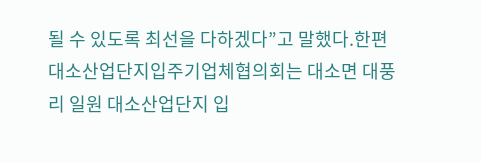될 수 있도록 최선을 다하겠다”고 말했다.한편 대소산업단지입주기업체협의회는 대소면 대풍리 일원 대소산업단지 입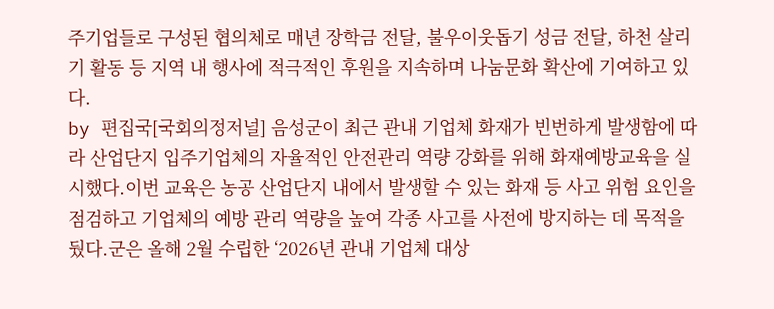주기업들로 구성된 협의체로 매년 장학금 전달, 불우이웃돕기 성금 전달, 하천 살리기 활동 등 지역 내 행사에 적극적인 후원을 지속하며 나눔문화 확산에 기여하고 있다.
by 편집국[국회의정저널] 음성군이 최근 관내 기업체 화재가 빈번하게 발생함에 따라 산업단지 입주기업체의 자율적인 안전관리 역량 강화를 위해 화재예방교육을 실시했다.이번 교육은 농공 산업단지 내에서 발생할 수 있는 화재 등 사고 위험 요인을 점검하고 기업체의 예방 관리 역량을 높여 각종 사고를 사전에 방지하는 데 목적을 뒀다.군은 올해 2월 수립한 ‘2026년 관내 기업체 대상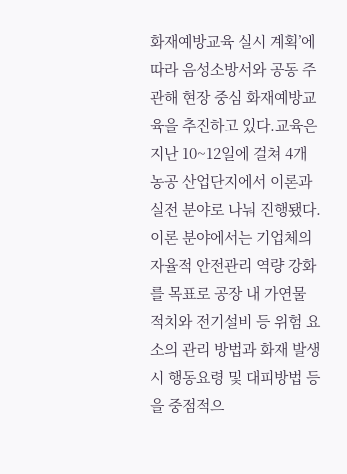화재예방교육 실시 계획’에 따라 음성소방서와 공동 주관해 현장 중심 화재예방교육을 추진하고 있다.교육은 지난 10~12일에 걸쳐 4개 농공 산업단지에서 이론과 실전 분야로 나눠 진행됐다.이론 분야에서는 기업체의 자율적 안전관리 역량 강화를 목표로 공장 내 가연물 적치와 전기설비 등 위험 요소의 관리 방법과 화재 발생 시 행동요령 및 대피방법 등을 중점적으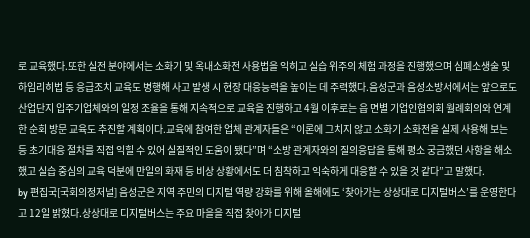로 교육했다.또한 실전 분야에서는 소화기 및 옥내소화전 사용법을 익히고 실습 위주의 체험 과정을 진행했으며 심폐소생술 및 하임리히법 등 응급조치 교육도 병행해 사고 발생 시 현장 대응능력을 높이는 데 주력했다.음성군과 음성소방서에서는 앞으로도 산업단지 입주기업체와의 일정 조율을 통해 지속적으로 교육을 진행하고 4월 이후로는 읍 면별 기업인협의회 월례회의와 연계한 순회 방문 교육도 추진할 계획이다.교육에 참여한 업체 관계자들은 “이론에 그치지 않고 소화기 소화전을 실제 사용해 보는 등 초기대응 절차를 직접 익힐 수 있어 실질적인 도움이 됐다”며 “소방 관계자와의 질의응답을 통해 평소 궁금했던 사항을 해소했고 실습 중심의 교육 덕분에 만일의 화재 등 비상 상황에서도 더 침착하고 익숙하게 대응할 수 있을 것 같다”고 말했다.
by 편집국[국회의정저널] 음성군은 지역 주민의 디지털 역량 강화를 위해 올해에도 ‘찾아가는 상상대로 디지털버스’를 운영한다고 12일 밝혔다.상상대로 디지털버스는 주요 마을을 직접 찾아가 디지털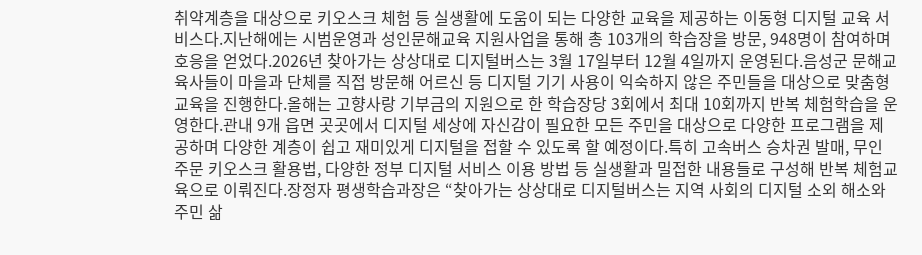취약계층을 대상으로 키오스크 체험 등 실생활에 도움이 되는 다양한 교육을 제공하는 이동형 디지털 교육 서비스다.지난해에는 시범운영과 성인문해교육 지원사업을 통해 총 103개의 학습장을 방문, 948명이 참여하며 호응을 얻었다.2026년 찾아가는 상상대로 디지털버스는 3월 17일부터 12월 4일까지 운영된다.음성군 문해교육사들이 마을과 단체를 직접 방문해 어르신 등 디지털 기기 사용이 익숙하지 않은 주민들을 대상으로 맞춤형 교육을 진행한다.올해는 고향사랑 기부금의 지원으로 한 학습장당 3회에서 최대 10회까지 반복 체험학습을 운영한다.관내 9개 읍면 곳곳에서 디지털 세상에 자신감이 필요한 모든 주민을 대상으로 다양한 프로그램을 제공하며 다양한 계층이 쉽고 재미있게 디지털을 접할 수 있도록 할 예정이다.특히 고속버스 승차권 발매, 무인 주문 키오스크 활용법, 다양한 정부 디지털 서비스 이용 방법 등 실생활과 밀접한 내용들로 구성해 반복 체험교육으로 이뤄진다.장정자 평생학습과장은 “찾아가는 상상대로 디지털버스는 지역 사회의 디지털 소외 해소와 주민 삶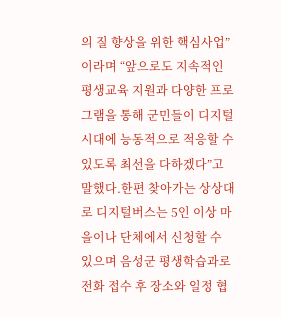의 질 향상을 위한 핵심사업”이라며 “앞으로도 지속적인 평생교육 지원과 다양한 프로그램을 통해 군민들이 디지털 시대에 능동적으로 적응할 수 있도록 최선을 다하겠다”고 말했다.한편 찾아가는 상상대로 디지털버스는 5인 이상 마을이나 단체에서 신청할 수 있으며 음성군 평생학습과로 전화 접수 후 장소와 일정 협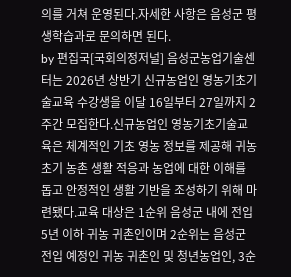의를 거쳐 운영된다.자세한 사항은 음성군 평생학습과로 문의하면 된다.
by 편집국[국회의정저널] 음성군농업기술센터는 2026년 상반기 신규농업인 영농기초기술교육 수강생을 이달 16일부터 27일까지 2주간 모집한다.신규농업인 영농기초기술교육은 체계적인 기초 영농 정보를 제공해 귀농 초기 농촌 생활 적응과 농업에 대한 이해를 돕고 안정적인 생활 기반을 조성하기 위해 마련됐다.교육 대상은 1순위 음성군 내에 전입 5년 이하 귀농 귀촌인이며 2순위는 음성군 전입 예정인 귀농 귀촌인 및 청년농업인, 3순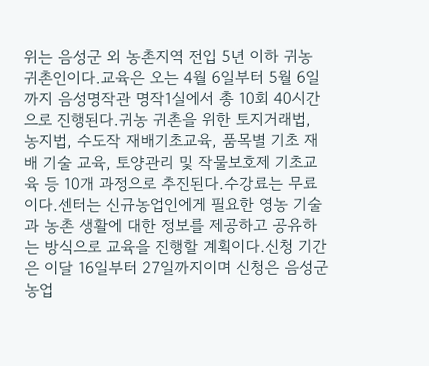위는 음성군 외 농촌지역 전입 5년 이하 귀농 귀촌인이다.교육은 오는 4월 6일부터 5월 6일까지 음성명작관 명작1실에서 총 10회 40시간으로 진행된다.귀농 귀촌을 위한 토지거래법, 농지법, 수도작 재배기초교육, 품목별 기초 재배 기술 교육, 토양관리 및 작물보호제 기초교육 등 10개 과정으로 추진된다.수강료는 무료이다.센터는 신규농업인에게 필요한 영농 기술과 농촌 생활에 대한 정보를 제공하고 공유하는 방식으로 교육을 진행할 계획이다.신청 기간은 이달 16일부터 27일까지이며 신청은 음성군농업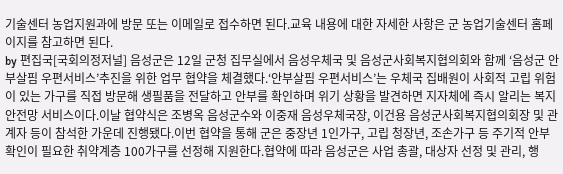기술센터 농업지원과에 방문 또는 이메일로 접수하면 된다.교육 내용에 대한 자세한 사항은 군 농업기술센터 홈페이지를 참고하면 된다.
by 편집국[국회의정저널] 음성군은 12일 군청 집무실에서 음성우체국 및 음성군사회복지협의회와 함께 ‘음성군 안부살핌 우편서비스’추진을 위한 업무 협약을 체결했다.‘안부살핌 우편서비스’는 우체국 집배원이 사회적 고립 위험이 있는 가구를 직접 방문해 생필품을 전달하고 안부를 확인하며 위기 상황을 발견하면 지자체에 즉시 알리는 복지 안전망 서비스이다.이날 협약식은 조병옥 음성군수와 이중재 음성우체국장, 이건용 음성군사회복지협의회장 및 관계자 등이 참석한 가운데 진행됐다.이번 협약을 통해 군은 중장년 1인가구, 고립 청장년, 조손가구 등 주기적 안부 확인이 필요한 취약계층 100가구를 선정해 지원한다.협약에 따라 음성군은 사업 총괄, 대상자 선정 및 관리, 행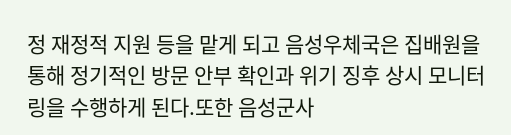정 재정적 지원 등을 맡게 되고 음성우체국은 집배원을 통해 정기적인 방문 안부 확인과 위기 징후 상시 모니터링을 수행하게 된다.또한 음성군사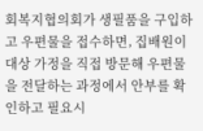회복지협의회가 생필품을 구입하고 우편물을 접수하면, 집배원이 대상 가정을 직접 방문해 우편물을 전달하는 과정에서 안부를 확인하고 필요시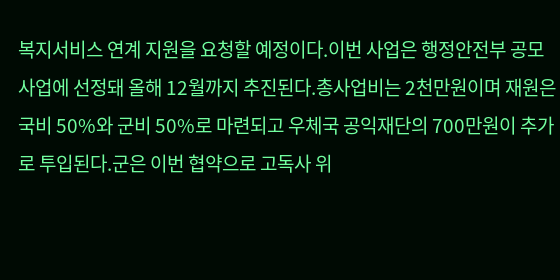복지서비스 연계 지원을 요청할 예정이다.이번 사업은 행정안전부 공모사업에 선정돼 올해 12월까지 추진된다.총사업비는 2천만원이며 재원은 국비 50%와 군비 50%로 마련되고 우체국 공익재단의 700만원이 추가로 투입된다.군은 이번 협약으로 고독사 위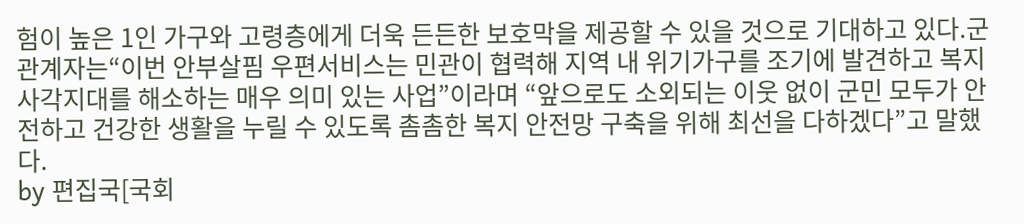험이 높은 1인 가구와 고령층에게 더욱 든든한 보호막을 제공할 수 있을 것으로 기대하고 있다.군 관계자는“이번 안부살핌 우편서비스는 민관이 협력해 지역 내 위기가구를 조기에 발견하고 복지 사각지대를 해소하는 매우 의미 있는 사업”이라며 “앞으로도 소외되는 이웃 없이 군민 모두가 안전하고 건강한 생활을 누릴 수 있도록 촘촘한 복지 안전망 구축을 위해 최선을 다하겠다”고 말했다.
by 편집국[국회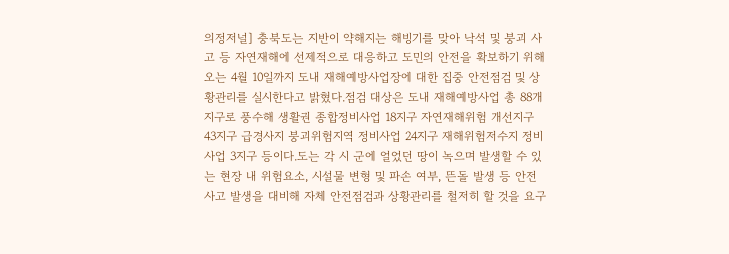의정저널] 충북도는 지반이 약해지는 해빙기를 맞아 낙석 및 붕괴 사고 등 자연재해에 선제적으로 대응하고 도민의 안전을 확보하기 위해 오는 4월 10일까지 도내 재해예방사업장에 대한 집중 안전점검 및 상황관리를 실시한다고 밝혔다.점검 대상은 도내 재해예방사업 총 88개 지구로 풍수해 생활권 종합정비사업 18지구 자연재해위험 개선지구 43지구 급경사지 붕괴위험지역 정비사업 24지구 재해위험저수지 정비사업 3지구 등이다.도는 각 시 군에 얼었던 땅이 녹으며 발생할 수 있는 현장 내 위험요소, 시설물 변형 및 파손 여부, 뜬돌 발생 등 안전사고 발생을 대비해 자체 안전점검과 상황관리를 철저히 할 것을 요구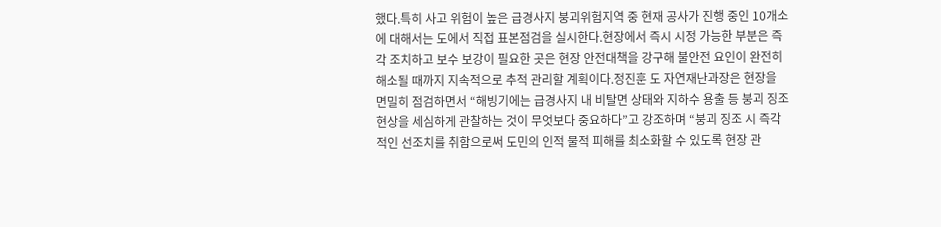했다.특히 사고 위험이 높은 급경사지 붕괴위험지역 중 현재 공사가 진행 중인 10개소에 대해서는 도에서 직접 표본점검을 실시한다.현장에서 즉시 시정 가능한 부분은 즉각 조치하고 보수 보강이 필요한 곳은 현장 안전대책을 강구해 불안전 요인이 완전히 해소될 때까지 지속적으로 추적 관리할 계획이다.정진훈 도 자연재난과장은 현장을 면밀히 점검하면서 “해빙기에는 급경사지 내 비탈면 상태와 지하수 용출 등 붕괴 징조 현상을 세심하게 관찰하는 것이 무엇보다 중요하다”고 강조하며 “붕괴 징조 시 즉각적인 선조치를 취함으로써 도민의 인적 물적 피해를 최소화할 수 있도록 현장 관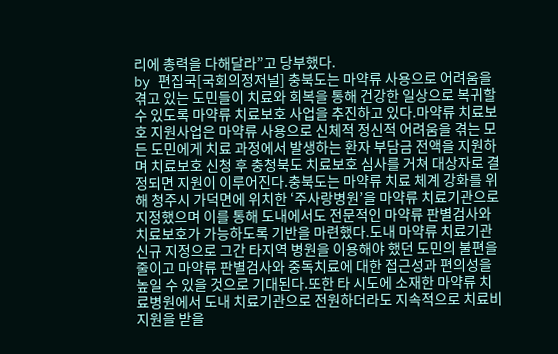리에 총력을 다해달라”고 당부했다.
by 편집국[국회의정저널] 충북도는 마약류 사용으로 어려움을 겪고 있는 도민들이 치료와 회복을 통해 건강한 일상으로 복귀할 수 있도록 마약류 치료보호 사업을 추진하고 있다.마약류 치료보호 지원사업은 마약류 사용으로 신체적 정신적 어려움을 겪는 모든 도민에게 치료 과정에서 발생하는 환자 부담금 전액을 지원하며 치료보호 신청 후 충청북도 치료보호 심사를 거쳐 대상자로 결정되면 지원이 이루어진다.충북도는 마약류 치료 체계 강화를 위해 청주시 가덕면에 위치한 ‘주사랑병원’을 마약류 치료기관으로 지정했으며 이를 통해 도내에서도 전문적인 마약류 판별검사와 치료보호가 가능하도록 기반을 마련했다.도내 마약류 치료기관 신규 지정으로 그간 타지역 병원을 이용해야 했던 도민의 불편을 줄이고 마약류 판별검사와 중독치료에 대한 접근성과 편의성을 높일 수 있을 것으로 기대된다.또한 타 시도에 소재한 마약류 치료병원에서 도내 치료기관으로 전원하더라도 지속적으로 치료비 지원을 받을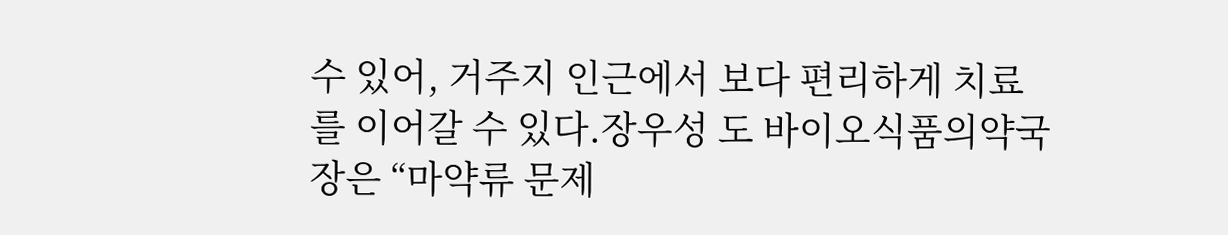수 있어, 거주지 인근에서 보다 편리하게 치료를 이어갈 수 있다.장우성 도 바이오식품의약국장은 “마약류 문제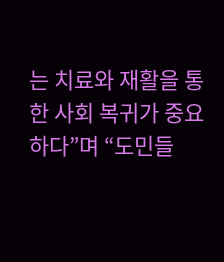는 치료와 재활을 통한 사회 복귀가 중요하다”며 “도민들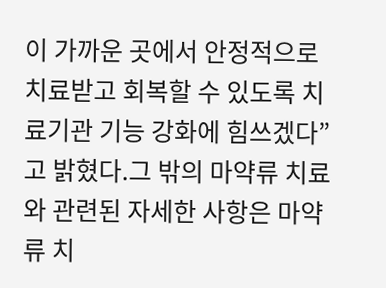이 가까운 곳에서 안정적으로 치료받고 회복할 수 있도록 치료기관 기능 강화에 힘쓰겠다”고 밝혔다.그 밖의 마약류 치료와 관련된 자세한 사항은 마약류 치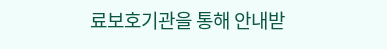료보호기관을 통해 안내받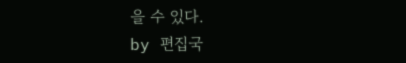을 수 있다.
by 편집국